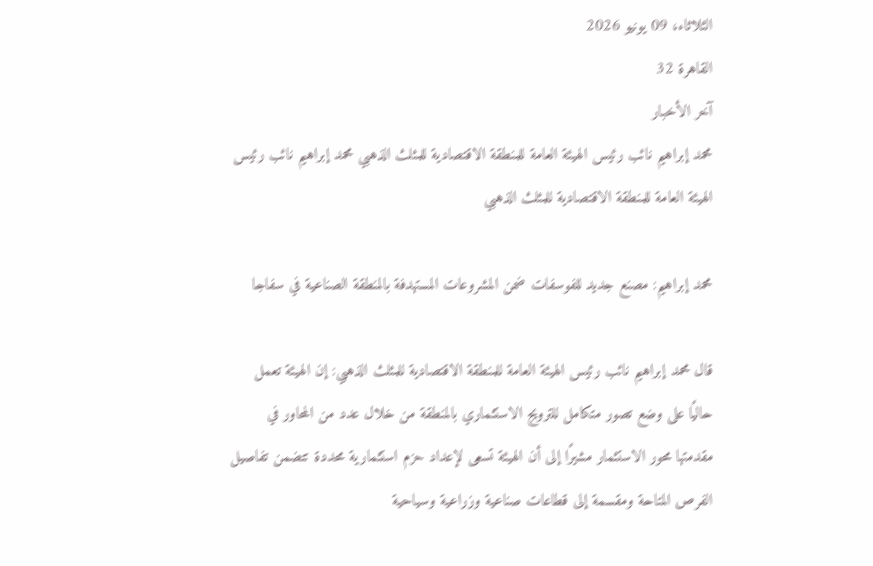الثلاثاء، 09 يونيو 2026
القاهرة 32
آخر الأخبار
محمد إبراهيم نائب رئيس الهيئة العامة للمنطقة الاقتصادية للمثلث الذهبي محمد إبراهيم نائب رئيس الهيئة العامة للمنطقة الاقتصادية للمثلث الذهبي

محمد إبراهيم: مصنع جديد للفوسفات ضمن المشروعات المستهدفة بالمنطقة الصناعية في سفاجا

قال محمد إبراهيم نائب رئيس الهيئة العامة للمنطقة الاقتصادية للمثلث الذهبي: إن الهيئة تعمل حاليًا على وضع تصور متكامل للترويج الاستثماري بالمنطقة من خلال عدد من المحاور في مقدمتها محور الاستثمار مشيرًا إلى أن الهيئة تسعى لإعداد حزم استثمارية محددة تتضمن تفاصيل الفرص المتاحة ومقسمة إلى قطاعات صناعية وزراعية وسياحية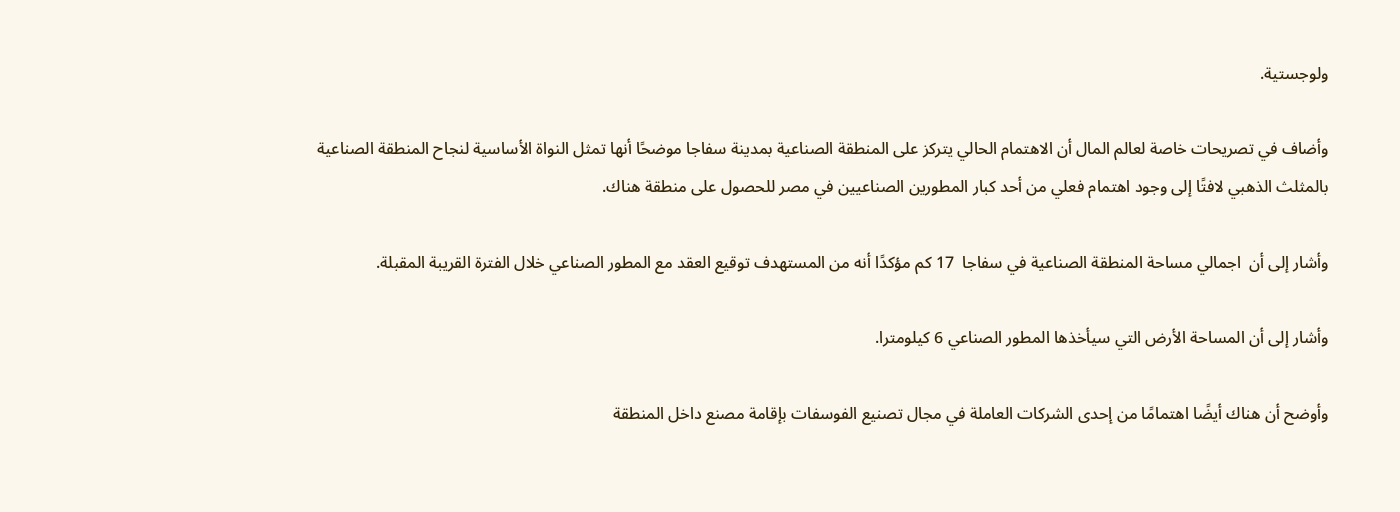ولوجستية.

وأضاف في تصريحات خاصة لعالم المال أن الاهتمام الحالي يتركز على المنطقة الصناعية بمدينة سفاجا موضحًا أنها تمثل النواة الأساسية لنجاح المنطقة الصناعية بالمثلث الذهبي لافتًا إلى وجود اهتمام فعلي من أحد كبار المطورين الصناعيين في مصر للحصول على منطقة هناك.

وأشار إلى أن  اجمالي مساحة المنطقة الصناعية في سفاجا  17 كم مؤكدًا أنه من المستهدف توقيع العقد مع المطور الصناعي خلال الفترة القريبة المقبلة.

وأشار إلى أن المساحة الأرض التي سيأخذها المطور الصناعي 6 كيلومترا.

وأوضح أن هناك أيضًا اهتمامًا من إحدى الشركات العاملة في مجال تصنيع الفوسفات بإقامة مصنع داخل المنطقة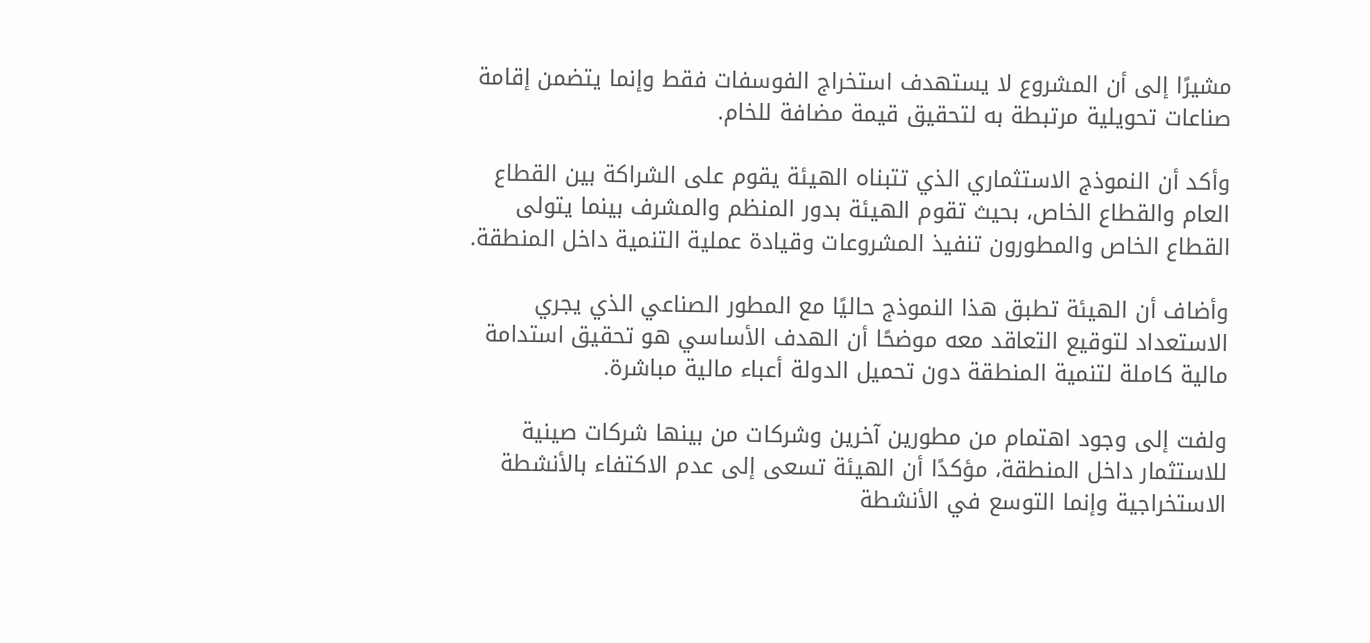مشيرًا إلى أن المشروع لا يستهدف استخراج الفوسفات فقط وإنما يتضمن إقامة صناعات تحويلية مرتبطة به لتحقيق قيمة مضافة للخام.

وأكد أن النموذج الاستثماري الذي تتبناه الهيئة يقوم على الشراكة بين القطاع العام والقطاع الخاص، بحيث تقوم الهيئة بدور المنظم والمشرف بينما يتولى القطاع الخاص والمطورون تنفيذ المشروعات وقيادة عملية التنمية داخل المنطقة.

وأضاف أن الهيئة تطبق هذا النموذج حاليًا مع المطور الصناعي الذي يجري الاستعداد لتوقيع التعاقد معه موضحًا أن الهدف الأساسي هو تحقيق استدامة مالية كاملة لتنمية المنطقة دون تحميل الدولة أعباء مالية مباشرة.

ولفت إلى وجود اهتمام من مطورين آخرين وشركات من بينها شركات صينية للاستثمار داخل المنطقة، مؤكدًا أن الهيئة تسعى إلى عدم الاكتفاء بالأنشطة الاستخراجية وإنما التوسع في الأنشطة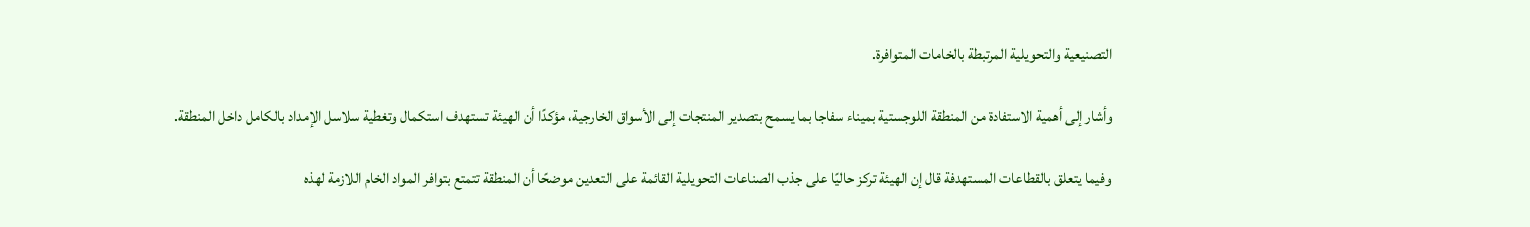التصنيعية والتحويلية المرتبطة بالخامات المتوافرة.

وأشار إلى أهمية الاستفادة من المنطقة اللوجستية بميناء سفاجا بما يسمح بتصدير المنتجات إلى الأسواق الخارجية، مؤكدًا أن الهيئة تستهدف استكمال وتغطية سلاسل الإمداد بالكامل داخل المنطقة.

وفيما يتعلق بالقطاعات المستهدفة قال إن الهيئة تركز حاليًا على جذب الصناعات التحويلية القائمة على التعدين موضحًا أن المنطقة تتمتع بتوافر المواد الخام اللازمة لهذه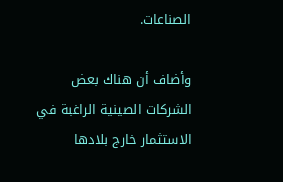الصناعات.

وأضاف أن هناك بعض الشركات الصينية الراغبة في الاستثمار خارج بلادها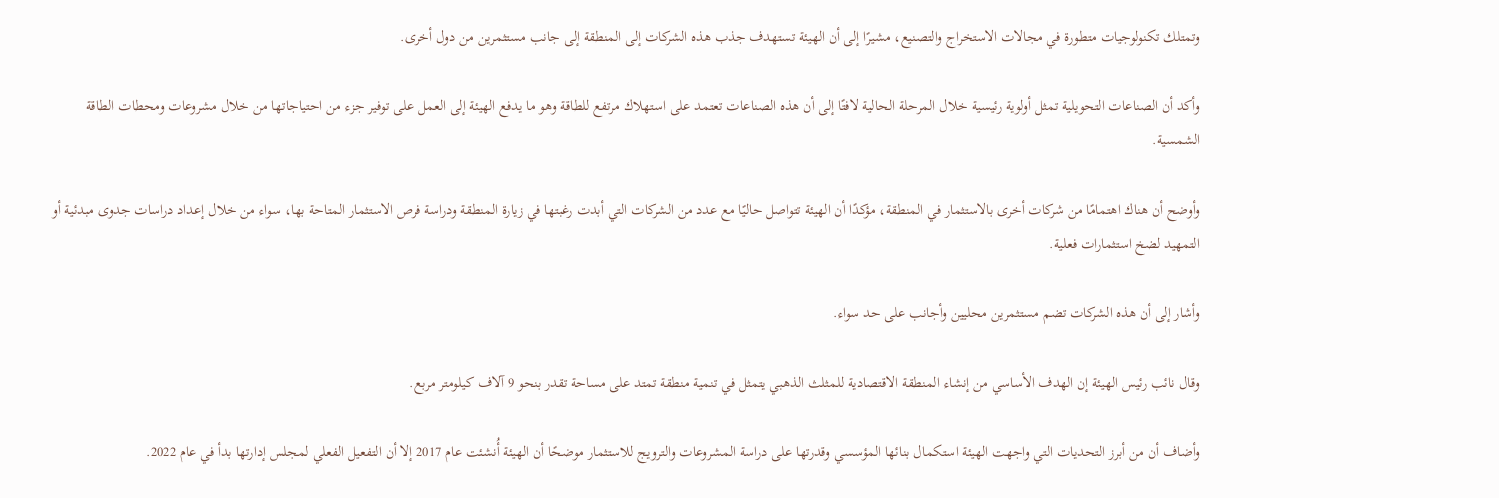وتمتلك تكنولوجيات متطورة في مجالات الاستخراج والتصنيع، مشيرًا إلى أن الهيئة تستهدف جذب هذه الشركات إلى المنطقة إلى جانب مستثمرين من دول أخرى.

وأكد أن الصناعات التحويلية تمثل أولوية رئيسية خلال المرحلة الحالية لافتًا إلى أن هذه الصناعات تعتمد على استهلاك مرتفع للطاقة وهو ما يدفع الهيئة إلى العمل على توفير جزء من احتياجاتها من خلال مشروعات ومحطات الطاقة الشمسية.

وأوضح أن هناك اهتمامًا من شركات أخرى بالاستثمار في المنطقة، مؤكدًا أن الهيئة تتواصل حاليًا مع عدد من الشركات التي أبدت رغبتها في زيارة المنطقة ودراسة فرص الاستثمار المتاحة بها، سواء من خلال إعداد دراسات جدوى مبدئية أو التمهيد لضخ استثمارات فعلية.

وأشار إلى أن هذه الشركات تضم مستثمرين محليين وأجانب على حد سواء.

وقال نائب رئيس الهيئة إن الهدف الأساسي من إنشاء المنطقة الاقتصادية للمثلث الذهبي يتمثل في تنمية منطقة تمتد على مساحة تقدر بنحو 9 آلاف كيلومتر مربع.

وأضاف أن من أبرز التحديات التي واجهت الهيئة استكمال بنائها المؤسسي وقدرتها على دراسة المشروعات والترويج للاستثمار موضحًا أن الهيئة أُنشئت عام 2017 إلا أن التفعيل الفعلي لمجلس إدارتها بدأ في عام 2022.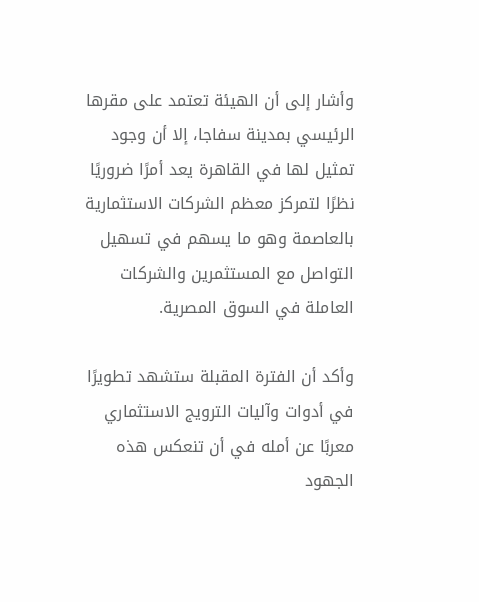وأشار إلى أن الهيئة تعتمد على مقرها الرئيسي بمدينة سفاجا، إلا أن وجود تمثيل لها في القاهرة يعد أمرًا ضروريًا نظرًا لتمركز معظم الشركات الاستثمارية بالعاصمة وهو ما يسهم في تسهيل التواصل مع المستثمرين والشركات العاملة في السوق المصرية.

وأكد أن الفترة المقبلة ستشهد تطويرًا في أدوات وآليات الترويج الاستثماري معربًا عن أمله في أن تنعكس هذه الجهود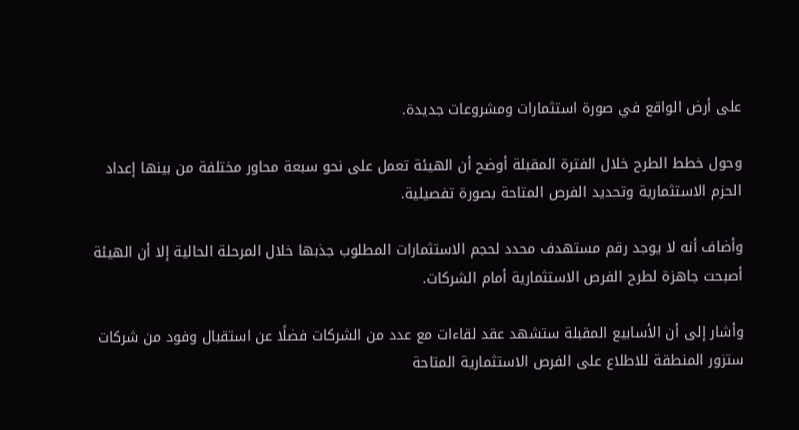على أرض الواقع في صورة استثمارات ومشروعات جديدة.

وحول خطط الطرح خلال الفترة المقبلة أوضح أن الهيئة تعمل على نحو سبعة محاور مختلفة من بينها إعداد الحزم الاستثمارية وتحديد الفرص المتاحة بصورة تفصيلية.

وأضاف أنه لا يوجد رقم مستهدف محدد لحجم الاستثمارات المطلوب جذبها خلال المرحلة الحالية إلا أن الهيئة أصبحت جاهزة لطرح الفرص الاستثمارية أمام الشركات.

وأشار إلى أن الأسابيع المقبلة ستشهد عقد لقاءات مع عدد من الشركات فضلًا عن استقبال وفود من شركات ستزور المنطقة للاطلاع على الفرص الاستثمارية المتاحة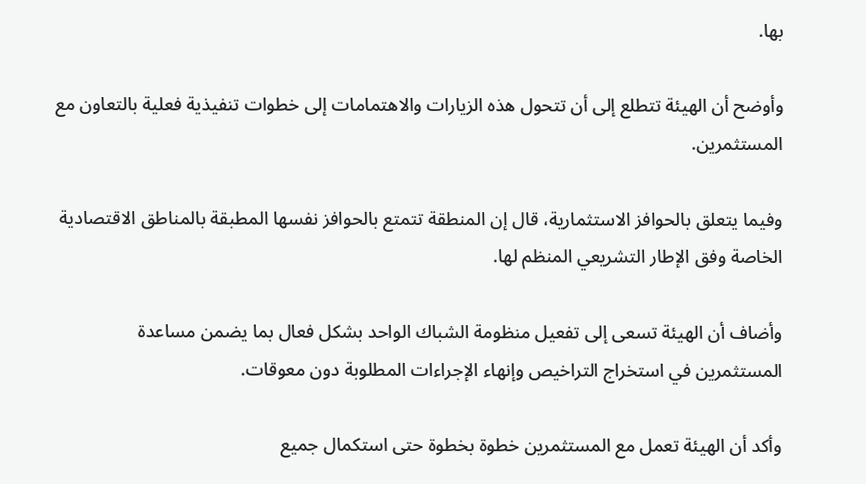بها.

وأوضح أن الهيئة تتطلع إلى أن تتحول هذه الزيارات والاهتمامات إلى خطوات تنفيذية فعلية بالتعاون مع المستثمرين.

وفيما يتعلق بالحوافز الاستثمارية، قال إن المنطقة تتمتع بالحوافز نفسها المطبقة بالمناطق الاقتصادية الخاصة وفق الإطار التشريعي المنظم لها.

وأضاف أن الهيئة تسعى إلى تفعيل منظومة الشباك الواحد بشكل فعال بما يضمن مساعدة المستثمرين في استخراج التراخيص وإنهاء الإجراءات المطلوبة دون معوقات.

وأكد أن الهيئة تعمل مع المستثمرين خطوة بخطوة حتى استكمال جميع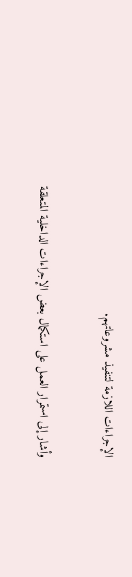الإجراءات اللازمة لتنفيذ مشروعاتهم.

وأشار إلى استمرار العمل على استكمال بعض الإجراءات الداخلية المتعلقة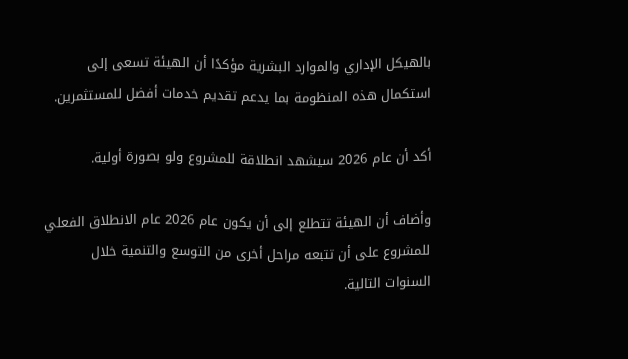بالهيكل الإداري والموارد البشرية مؤكدًا أن الهيئة تسعى إلى استكمال هذه المنظومة بما يدعم تقديم خدمات أفضل للمستثمرين.

أكد أن عام 2026 سيشهد انطلاقة للمشروع ولو بصورة أولية.

وأضاف أن الهيئة تتطلع إلى أن يكون عام 2026 عام الانطلاق الفعلي للمشروع على أن تتبعه مراحل أخرى من التوسع والتنمية خلال السنوات التالية.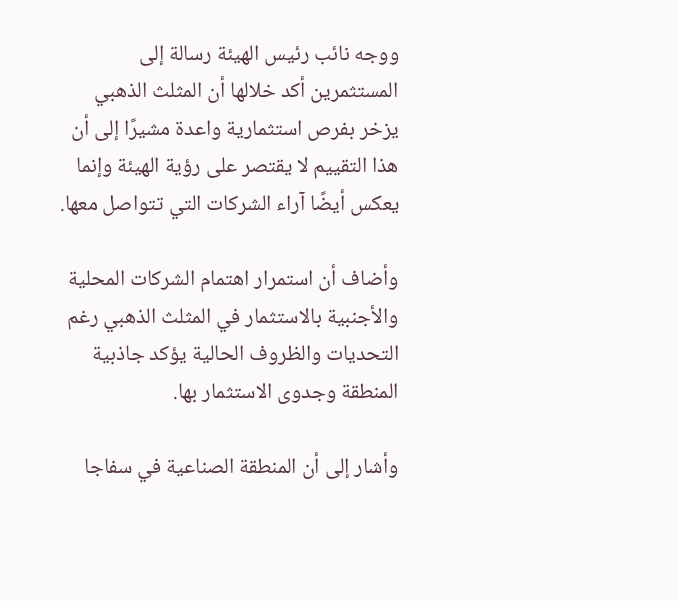ووجه نائب رئيس الهيئة رسالة إلى المستثمرين أكد خلالها أن المثلث الذهبي يزخر بفرص استثمارية واعدة مشيرًا إلى أن هذا التقييم لا يقتصر على رؤية الهيئة وإنما يعكس أيضًا آراء الشركات التي تتواصل معها.

وأضاف أن استمرار اهتمام الشركات المحلية والأجنبية بالاستثمار في المثلث الذهبي رغم التحديات والظروف الحالية يؤكد جاذبية المنطقة وجدوى الاستثمار بها.

وأشار إلى أن المنطقة الصناعية في سفاجا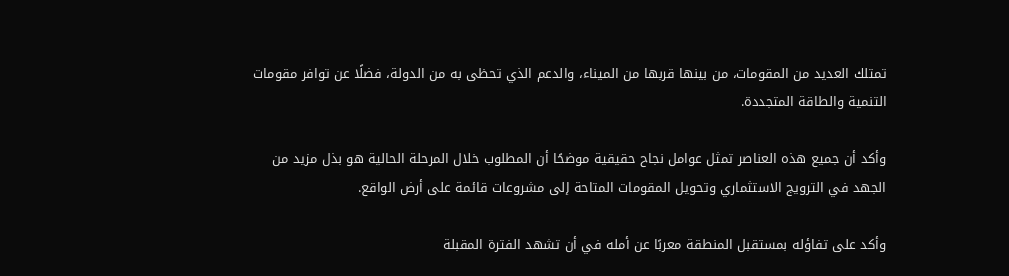تمتلك العديد من المقومات، من بينها قربها من الميناء، والدعم الذي تحظى به من الدولة، فضلًا عن توافر مقومات التنمية والطاقة المتجددة.

وأكد أن جميع هذه العناصر تمثل عوامل نجاح حقيقية موضحًا أن المطلوب خلال المرحلة الحالية هو بذل مزيد من الجهد في الترويج الاستثماري وتحويل المقومات المتاحة إلى مشروعات قائمة على أرض الواقع.

وأكد على تفاؤله بمستقبل المنطقة معربًا عن أمله في أن تشهد الفترة المقبلة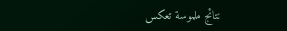نتائج ملموسة تعكس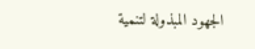الجهود المبذولة لتنمية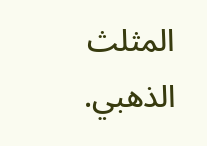المثلث الذهبي.